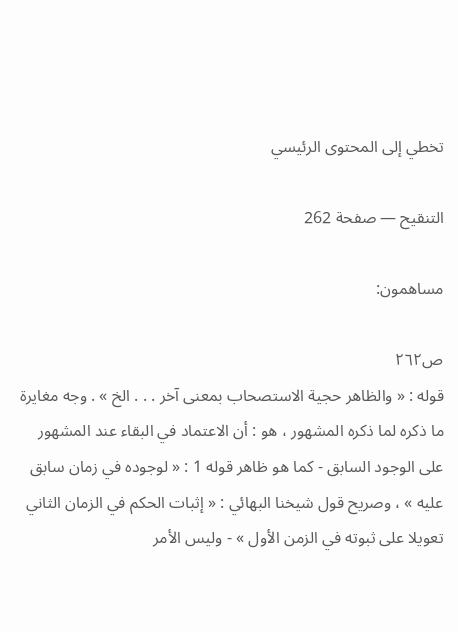تخطي إلى المحتوى الرئيسي

التنقيح — صفحة 262

مساهمون:

ص٢٦٢
قوله : « والظاهر حجية الاستصحاب بمعنى آخر . . . الخ » . وجه مغايرة ما ذكره لما ذكره المشهور ، هو : أن الاعتماد في البقاء عند المشهور على الوجود السابق - كما هو ظاهر قوله 1 : « لوجوده في زمان سابق عليه » ، وصريح قول شيخنا البهائي : « إثبات الحكم في الزمان الثاني تعويلا على ثبوته في الزمن الأول » - وليس الأمر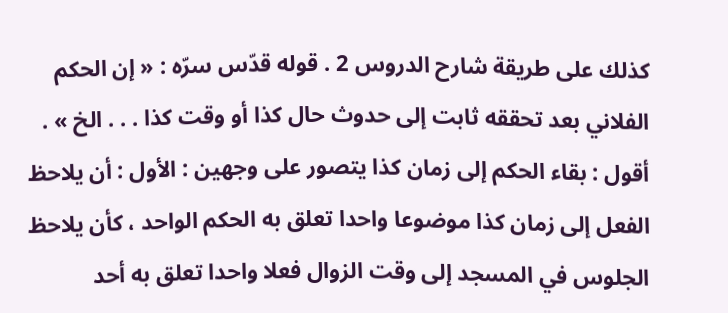كذلك على طريقة شارح الدروس 2 . قوله قدّس سرّه : « إن الحكم الفلاني بعد تحققه ثابت إلى حدوث حال كذا أو وقت كذا . . . الخ » . أقول : بقاء الحكم إلى زمان كذا يتصور على وجهين : الأول : أن يلاحظ الفعل إلى زمان كذا موضوعا واحدا تعلق به الحكم الواحد ، كأن يلاحظ الجلوس في المسجد إلى وقت الزوال فعلا واحدا تعلق به أحد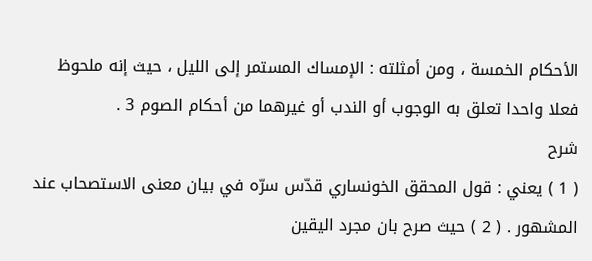الأحكام الخمسة ، ومن أمثلته : الإمساك المستمر إلى الليل ، حيث إنه ملحوظ فعلا واحدا تعلق به الوجوب أو الندب أو غيرهما من أحكام الصوم 3 .
شرح
( 1 ) يعني : قول المحقق الخونساري قدّس سرّه في بيان معنى الاستصحاب عند المشهور . ( 2 ) حيث صرح بان مجرد اليقين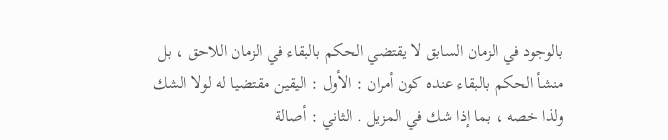بالوجود في الزمان السابق لا يقتضي الحكم بالبقاء في الزمان اللاحق ، بل منشأ الحكم بالبقاء عنده كون أمران : الأول : اليقين مقتضيا له لولا الشك ولذا خصه ، بما إذا شك في المزيل . الثاني : أصالة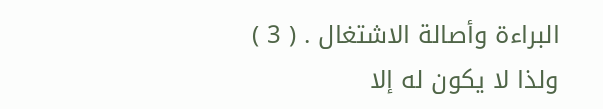البراءة وأصالة الاشتغال . ( 3 ) ولذا لا يكون له إلا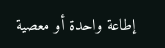إطاعة واحدة أو معصية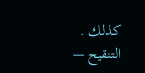كذلك .
التنقيح —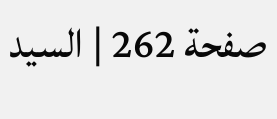صفحة 262 | السيد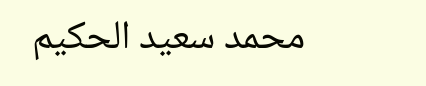محمد سعيد الحكيم